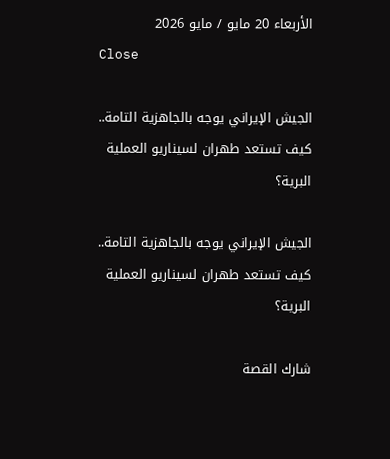الأربعاء 20 مايو / مايو 2026
Close

الجيش الإيراني يوجه بالجاهزية التامة.. كيف تستعد طهران لسيناريو العملية البرية؟

الجيش الإيراني يوجه بالجاهزية التامة.. كيف تستعد طهران لسيناريو العملية البرية؟

شارك القصة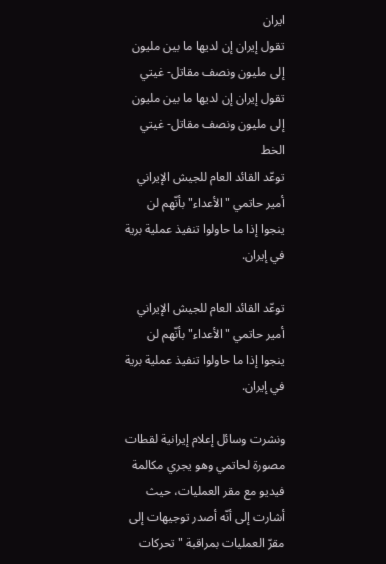ايران
تقول إيران إن لديها ما بين مليون إلى مليون ونصف مقاتل- غيتي
تقول إيران إن لديها ما بين مليون إلى مليون ونصف مقاتل- غيتي
الخط
توعّد القائد العام للجيش الإيراني أمير حاتمي "الأعداء" بأنّهم لن ينجوا إذا ما حاولوا تنفيذ عملية برية في إيران.

توعّد القائد العام للجيش الإيراني أمير حاتمي "الأعداء" بأنّهم لن ينجوا إذا ما حاولوا تنفيذ عملية برية في إيران.

ونشرت وسائل إعلام إيرانية لقطات مصورة لحاتمي وهو يجري مكالمة فيديو مع مقر العمليات، حيث أشارت إلى أنّه أصدر توجيهات إلى مقرّ العمليات بمراقبة "تحركات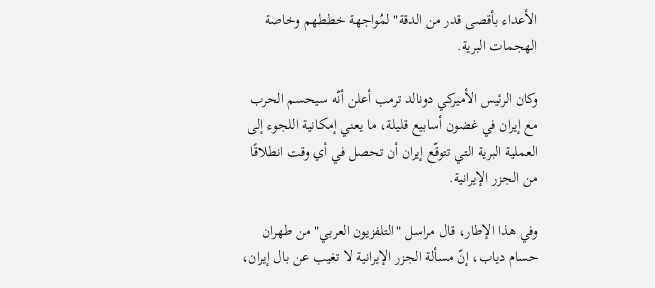الأعداء بأقصى قدر من الدقة" لمُواجهة خططهم وخاصة الهجمات البرية.

وكان الرئيس الأميركي دونالد ترمب أعلن أنّه سيحسم الحرب مع إيران في غضون أسابيع قليلة، ما يعني إمكانية اللجوء إلى العملية البرية التي تتوقّع إيران أن تحصل في أي وقت انطلاقًا من الجزر الإيرانية.

وفي هذا الإطار، قال مراسل "التلفزيون العربي" من طهران حسام دياب، إنّ مسألة الجزر الإيرانية لا تغيب عن بال إيران،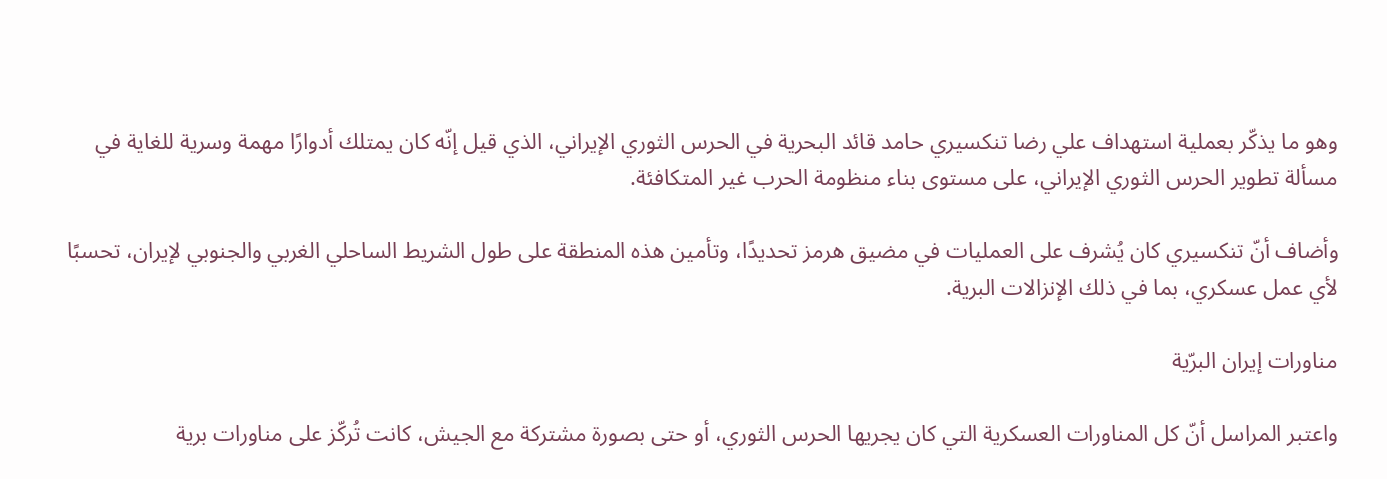وهو ما يذكّر بعملية استهداف علي رضا تنكسيري حامد قائد البحرية في الحرس الثوري الإيراني، الذي قيل إنّه كان يمتلك أدوارًا مهمة وسرية للغاية في مسألة تطوير الحرس الثوري الإيراني، على مستوى بناء منظومة الحرب غير المتكافئة.

وأضاف أنّ تنكسيري كان يُشرف على العمليات في مضيق هرمز تحديدًا، وتأمين هذه المنطقة على طول الشريط الساحلي الغربي والجنوبي لإيران، تحسبًا لأي عمل عسكري، بما في ذلك الإنزالات البرية.

مناورات إيران البرّية

واعتبر المراسل أنّ كل المناورات العسكرية التي كان يجريها الحرس الثوري، أو حتى بصورة مشتركة مع الجيش، كانت تُركّز على مناورات برية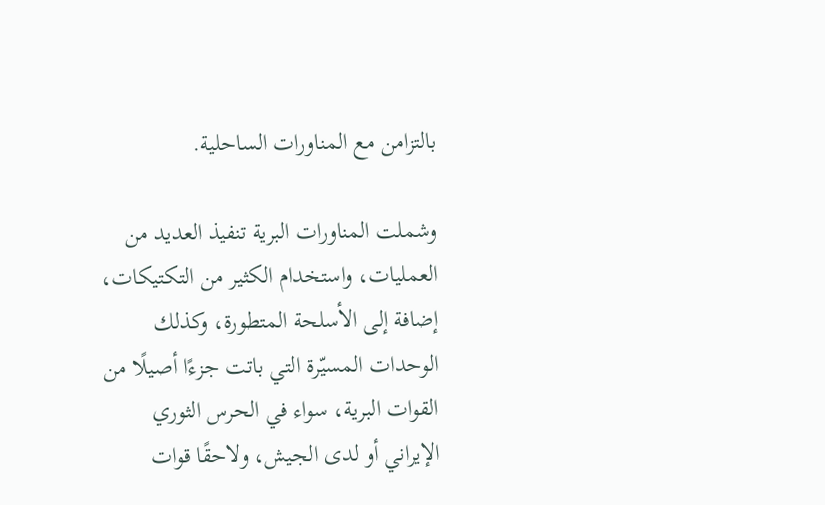بالتزامن مع المناورات الساحلية.

وشملت المناورات البرية تنفيذ العديد من العمليات، واستخدام الكثير من التكتيكات، إضافة إلى الأسلحة المتطورة، وكذلك الوحدات المسيّرة التي باتت جزءًا أصيلًا من القوات البرية، سواء في الحرس الثوري الإيراني أو لدى الجيش، ولاحقًا قوات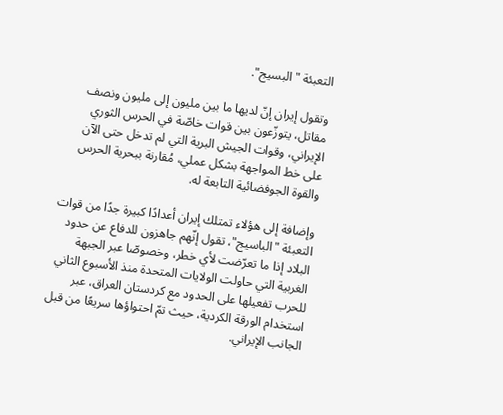التعبئة "البسيج".

وتقول إيران إنّ لديها ما بين مليون إلى مليون ونصف مقاتل، يتوزّعون بين قوات خاصّة في الحرس الثوري الإيراني، وقوات الجيش البرية التي لم تدخل حتى الآن على خط المواجهة بشكل عملي، مُقارنة ببحرية الحرس والقوة الجوفضائية التابعة له.

وإضافة إلى هؤلاء تمتلك إيران أعدادًا كبيرة جدًا من قوات التعبئة "الباسيج"، تقول إنّهم جاهزون للدفاع عن حدود البلاد إذا ما تعرّضت لأي خطر، وخصوصّا عبر الجبهة الغربية التي حاولت الولايات المتحدة منذ الأسبوع الثاني للحرب تفعيلها على الحدود مع كردستان العراق، عبر استخدام الورقة الكردية، حيث تمّ احتواؤها سريعًا من قبل الجانب الإيراني.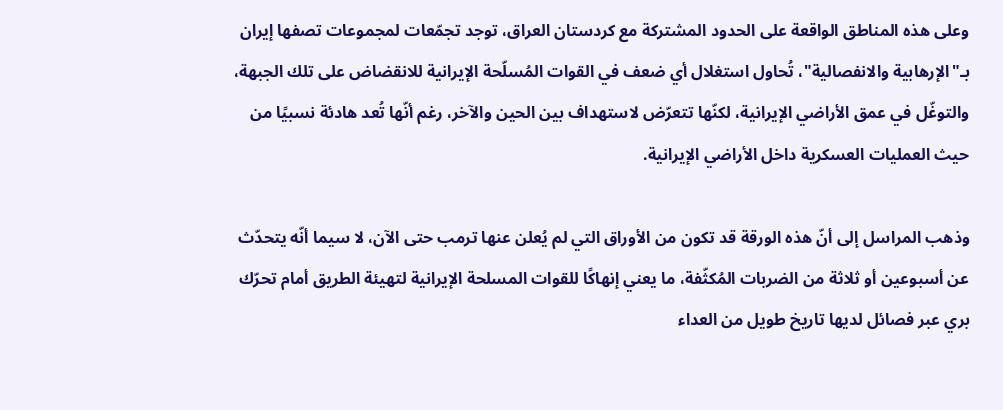وعلى هذه المناطق الواقعة على الحدود المشتركة مع كردستان العراق، توجد تجمّعات لمجموعات تصفها إيران بـ"الإرهابية والانفصالية"، تُحاول استغلال أي ضعف في القوات المُسلّحة الإيرانية للانقضاض على تلك الجبهة، والتوغّل في عمق الأراضي الإيرانية، لكنّها تتعرّض لاستهداف بين الحين والآخر، رغم أنّها تُعد هادئة نسبيًا من حيث العمليات العسكرية داخل الأراضي الإيرانية.

وذهب المراسل إلى أنّ هذه الورقة قد تكون من الأوراق التي لم يُعلن عنها ترمب حتى الآن، لا سيما أنّه يتحدّث عن أسبوعين أو ثلاثة من الضربات المُكثّفة، ما يعني إنهاكًا للقوات المسلحة الإيرانية لتهيئة الطريق أمام تحرّك بري عبر فصائل لديها تاريخ طويل من العداء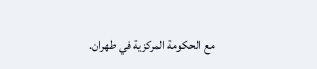مع الحكومة المركزية في طهران.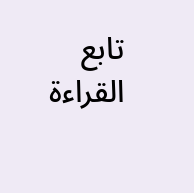تابع القراءة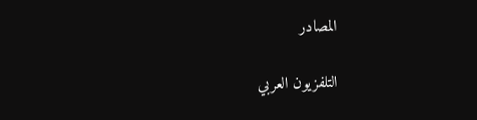المصادر

التلفزيون العربي